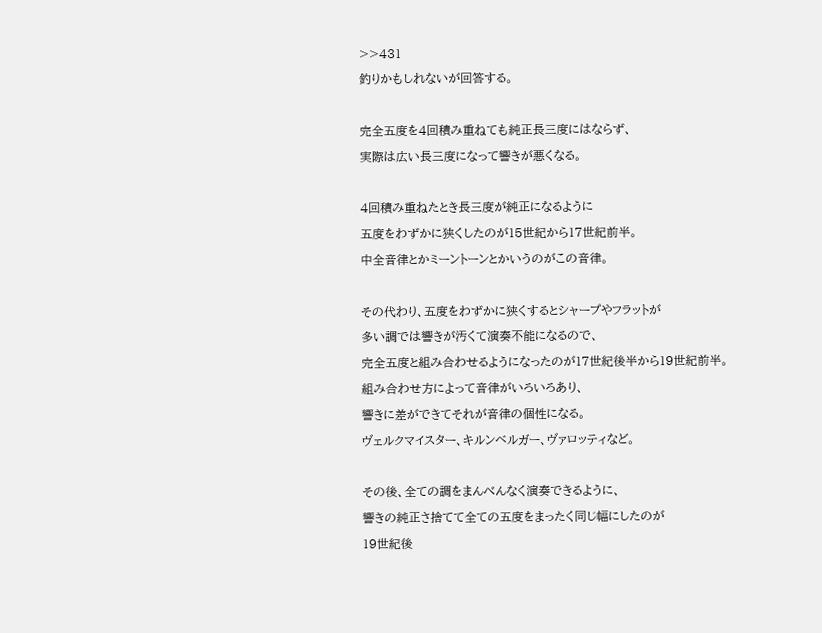>>431
釣りかもしれないが回答する。

完全五度を4回積み重ねても純正長三度にはならず、
実際は広い長三度になって響きが悪くなる。

4回積み重ねたとき長三度が純正になるように
五度をわずかに狭くしたのが15世紀から17世紀前半。
中全音律とかミーントーンとかいうのがこの音律。

その代わり、五度をわずかに狭くするとシャープやフラットが
多い調では響きが汚くて演奏不能になるので、
完全五度と組み合わせるようになったのが17世紀後半から19世紀前半。
組み合わせ方によって音律がいろいろあり、
響きに差ができてそれが音律の個性になる。
ヴェルクマイスター、キルンベルガー、ヴァロッティなど。

その後、全ての調をまんべんなく演奏できるように、
響きの純正さ捨てて全ての五度をまったく同じ幅にしたのが
19世紀後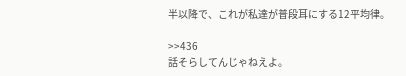半以降で、これが私達が普段耳にする12平均律。

>>436
話そらしてんじゃねえよ。